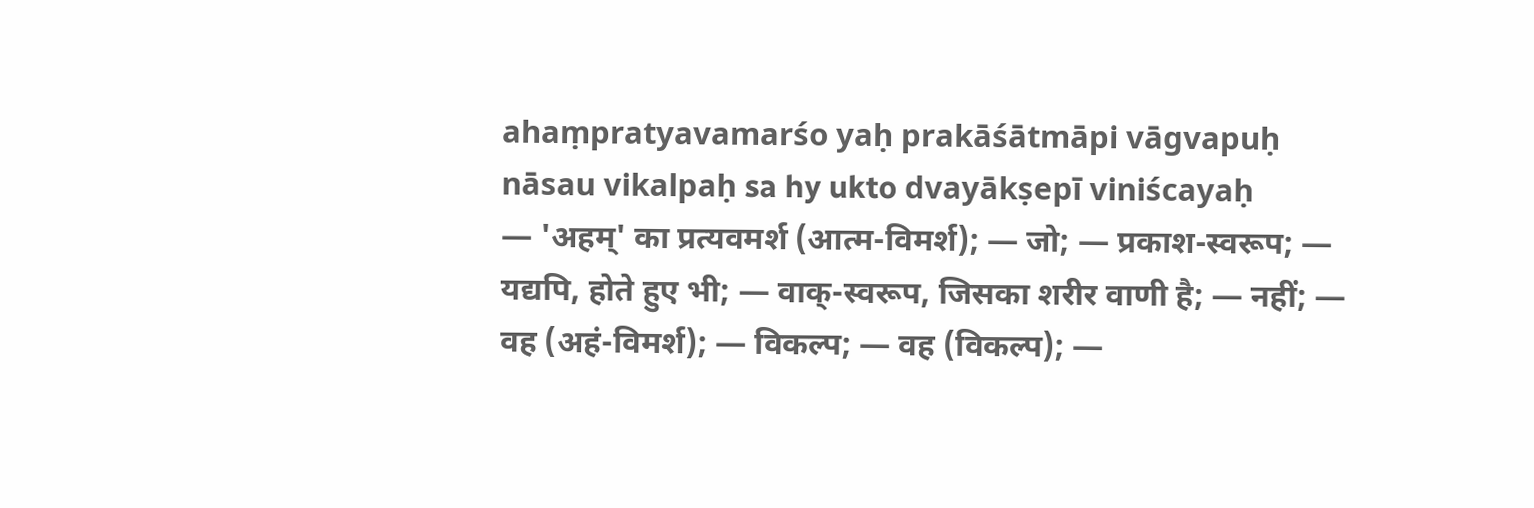ahaṃpratyavamarśo yaḥ prakāśātmāpi vāgvapuḥ
nāsau vikalpaḥ sa hy ukto dvayākṣepī viniścayaḥ
— 'अहम्' का प्रत्यवमर्श (आत्म-विमर्श); — जो; — प्रकाश-स्वरूप; — यद्यपि, होते हुए भी; — वाक्-स्वरूप, जिसका शरीर वाणी है; — नहीं; — वह (अहं-विमर्श); — विकल्प; — वह (विकल्प); —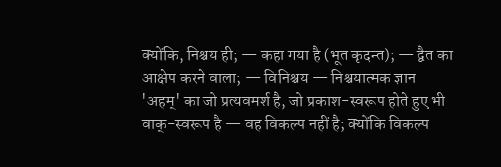क्योंकि, निश्चय ही; — कहा गया है (भूत कृदन्त); — द्वैत का आक्षेप करने वाला; — विनिश्चय — निश्चयात्मक ज्ञान
'अहम्' का जो प्रत्यवमर्श है, जो प्रकाश-स्वरूप होते हुए भी वाक्-स्वरूप है — वह विकल्प नहीं है; क्योंकि विकल्प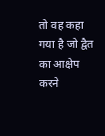तो वह कहा गया है जो द्वैत का आक्षेप करने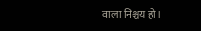वाला निश्चय हो।